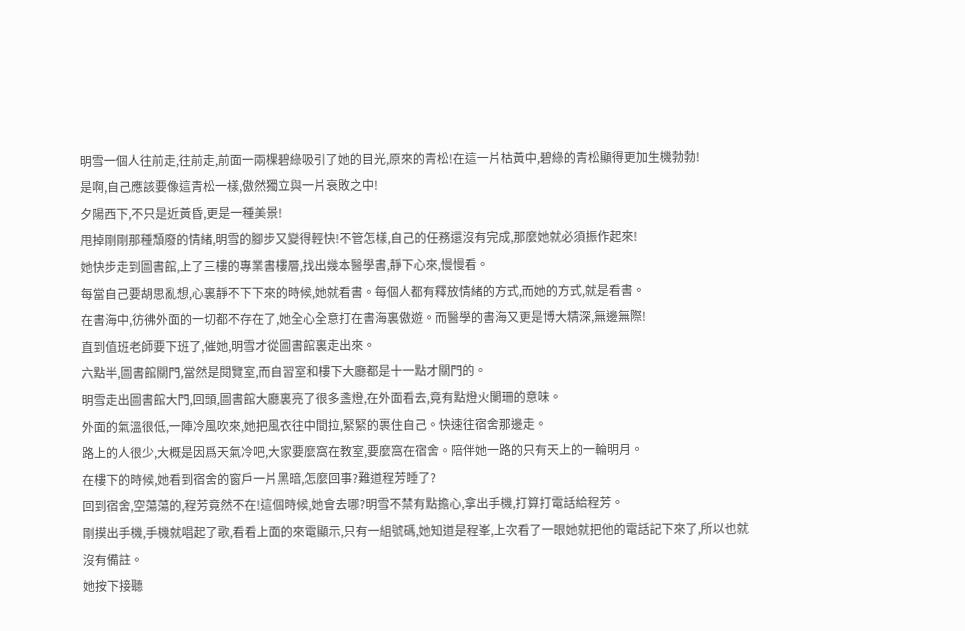明雪一個人往前走,往前走,前面一兩棵碧綠吸引了她的目光,原來的青松!在這一片枯黃中,碧綠的青松顯得更加生機勃勃!
是啊,自己應該要像這青松一樣,傲然獨立與一片衰敗之中!
夕陽西下,不只是近黃昏,更是一種美景!
甩掉剛剛那種頹廢的情緒,明雪的腳步又變得輕快!不管怎樣,自己的任務還沒有完成,那麼她就必須振作起來!
她快步走到圖書館,上了三樓的專業書樓層,找出幾本醫學書,靜下心來,慢慢看。
每當自己要胡思亂想,心裏靜不下下來的時候,她就看書。每個人都有釋放情緒的方式,而她的方式,就是看書。
在書海中,彷彿外面的一切都不存在了,她全心全意打在書海裏傲遊。而醫學的書海又更是博大精深,無邊無際!
直到值班老師要下班了,催她,明雪才從圖書館裏走出來。
六點半,圖書館關門,當然是閱覽室,而自習室和樓下大廳都是十一點才關門的。
明雪走出圖書館大門,回頭,圖書館大廳裏亮了很多盞燈,在外面看去,竟有點燈火闌珊的意味。
外面的氣溫很低,一陣冷風吹來,她把風衣往中間拉,緊緊的裹住自己。快速往宿舍那邊走。
路上的人很少,大概是因爲天氣冷吧,大家要麼窩在教室,要麼窩在宿舍。陪伴她一路的只有天上的一輪明月。
在樓下的時候,她看到宿舍的窗戶一片黑暗,怎麼回事?難道程芳睡了?
回到宿舍,空蕩蕩的,程芳竟然不在!這個時候,她會去哪?明雪不禁有點擔心,拿出手機,打算打電話給程芳。
剛摸出手機,手機就唱起了歌,看看上面的來電顯示,只有一組號碼,她知道是程峯,上次看了一眼她就把他的電話記下來了,所以也就沒有備註。
她按下接聽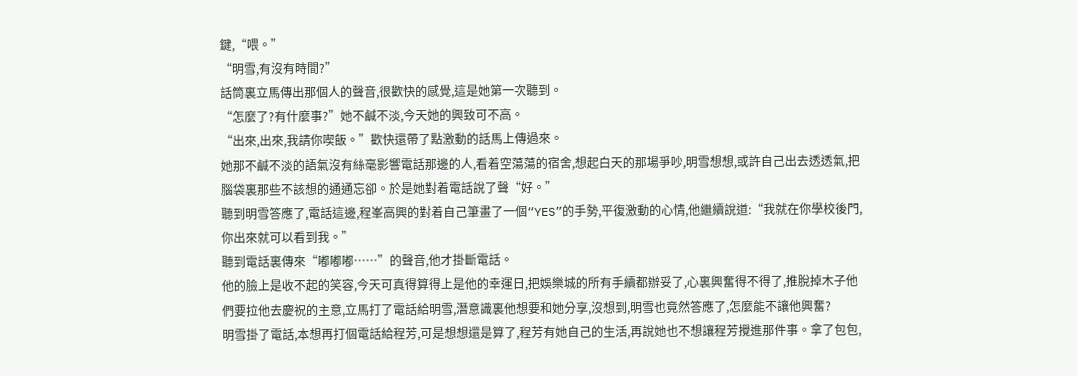鍵,“喂。”
“明雪,有沒有時間?”
話筒裏立馬傳出那個人的聲音,很歡快的感覺,這是她第一次聽到。
“怎麼了?有什麼事?”她不鹹不淡,今天她的興致可不高。
“出來,出來,我請你喫飯。”歡快還帶了點激動的話馬上傳過來。
她那不鹹不淡的語氣沒有絲毫影響電話那邊的人,看着空蕩蕩的宿舍,想起白天的那場爭吵,明雪想想,或許自己出去透透氣,把腦袋裏那些不該想的通通忘卻。於是她對着電話說了聲“好。”
聽到明雪答應了,電話這邊,程峯高興的對着自己筆畫了一個“YES”的手勢,平復激動的心情,他繼續說道:“我就在你學校後門,你出來就可以看到我。”
聽到電話裏傳來“嘟嘟嘟……”的聲音,他才掛斷電話。
他的臉上是收不起的笑容,今天可真得算得上是他的幸運日,把娛樂城的所有手續都辦妥了,心裏興奮得不得了,推脫掉木子他們要拉他去慶祝的主意,立馬打了電話給明雪,潛意識裏他想要和她分享,沒想到,明雪也竟然答應了,怎麼能不讓他興奮?
明雪掛了電話,本想再打個電話給程芳,可是想想還是算了,程芳有她自己的生活,再說她也不想讓程芳攪進那件事。拿了包包,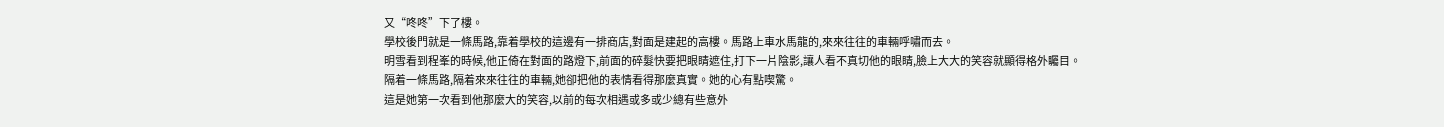又“咚咚”下了樓。
學校後門就是一條馬路,靠着學校的這邊有一排商店,對面是建起的高樓。馬路上車水馬龍的,來來往往的車輛呼嘯而去。
明雪看到程峯的時候,他正倚在對面的路燈下,前面的碎髮快要把眼睛遮住,打下一片陰影,讓人看不真切他的眼睛,臉上大大的笑容就顯得格外矚目。
隔着一條馬路,隔着來來往往的車輛,她卻把他的表情看得那麼真實。她的心有點喫驚。
這是她第一次看到他那麼大的笑容,以前的每次相遇或多或少總有些意外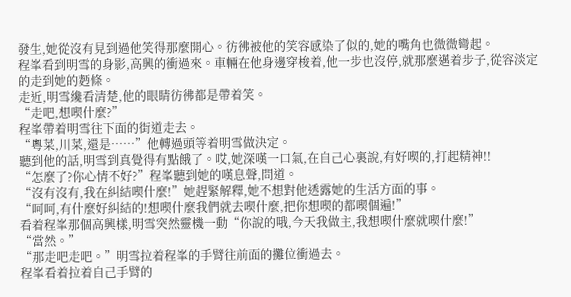發生,她從沒有見到過他笑得那麼開心。彷彿被他的笑容感染了似的,她的嘴角也微微彎起。
程峯看到明雪的身影,高興的衝過來。車輛在他身邊穿梭着,他一步也沒停,就那麼邁着步子,從容淡定的走到她的麪條。
走近,明雪纔看清楚,他的眼睛彷彿都是帶着笑。
“走吧,想喫什麼?”
程峯帶着明雪往下面的街道走去。
“粵菜,川菜,還是……”他轉過頭等着明雪做決定。
聽到他的話,明雪到真覺得有點餓了。哎,她深嘆一口氣,在自己心裏說,有好喫的,打起精神!!
“怎麼了?你心情不好?”程峯聽到她的嘆息聲,問道。
“沒有沒有,我在糾結喫什麼!”她趕緊解釋,她不想對他透露她的生活方面的事。
“呵呵,有什麼好糾結的!想喫什麼我們就去喫什麼,把你想喫的都喫個遍!”
看着程峯那個高興樣,明雪突然靈機一動“你說的哦,今天我做主,我想喫什麼就喫什麼!”
“當然。”
“那走吧走吧。”明雪拉着程峯的手臂往前面的攤位衝過去。
程峯看着拉着自己手臂的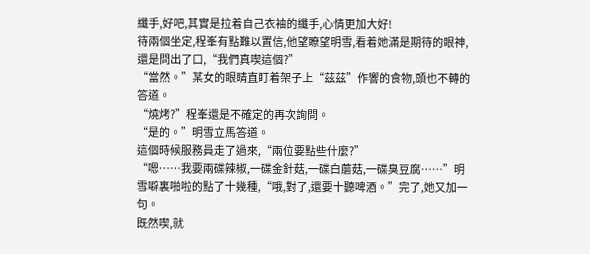纖手,好吧,其實是拉着自己衣袖的纖手,心情更加大好!
待兩個坐定,程峯有點難以置信,他望瞭望明雪,看着她滿是期待的眼神,還是問出了口,“我們真喫這個?”
“當然。”某女的眼睛直盯着架子上“茲茲”作響的食物,頭也不轉的答道。
“燒烤?”程峯還是不確定的再次詢問。
“是的。”明雪立馬答道。
這個時候服務員走了過來,“兩位要點些什麼?”
“嗯……我要兩碟辣椒,一碟金針菇,一碟白蘑菇,一碟臭豆腐……”明雪噼裏啪啦的點了十幾種,“哦,對了,還要十聽啤酒。”完了,她又加一句。
既然喫,就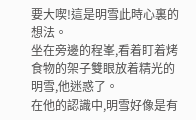要大喫!這是明雪此時心裏的想法。
坐在旁邊的程峯,看着盯着烤食物的架子雙眼放着精光的明雪,他迷惑了。
在他的認識中,明雪好像是有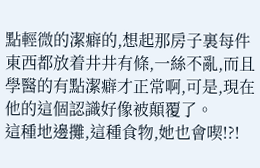點輕微的潔癖的,想起那房子裏每件東西都放着井井有條,一絲不亂,而且學醫的有點潔癖才正常啊,可是,現在他的這個認識好像被顛覆了。
這種地邊攤,這種食物,她也會喫!?!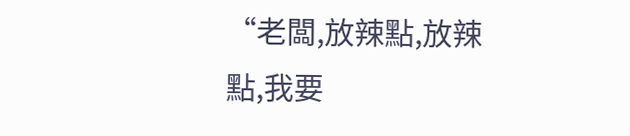“老闆,放辣點,放辣點,我要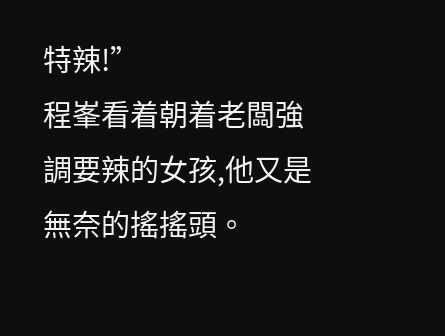特辣!”
程峯看着朝着老闆強調要辣的女孩,他又是無奈的搖搖頭。